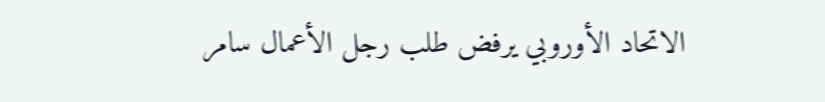الاتحاد الأوروبي يرفض طلب رجل الأعمال سامر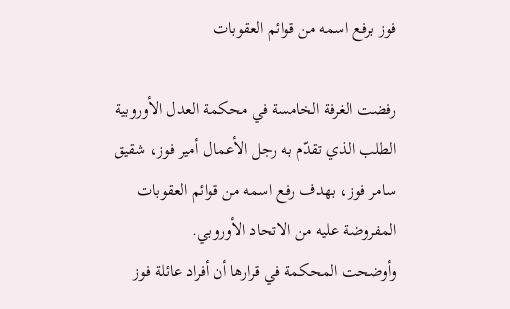فوز برفع اسمه من قوائم العقوبات

رفضت الغرفة الخامسة في محكمة العدل الأوروبية الطلب الذي تقدّم به رجل الأعمال أمير فوز، شقيق سامر فوز، بهدف رفع اسمه من قوائم العقوبات المفروضة عليه من الاتحاد الأوروبي.
وأوضحت المحكمة في قرارها أن أفراد عائلة فوز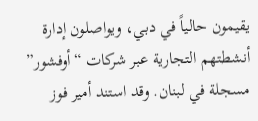يقيمون حالياً في دبي، ويواصلون إدارة أنشطتهم التجارية عبر شركات “أوفشور” مسجلة في لبنان. وقد استند أمير فوز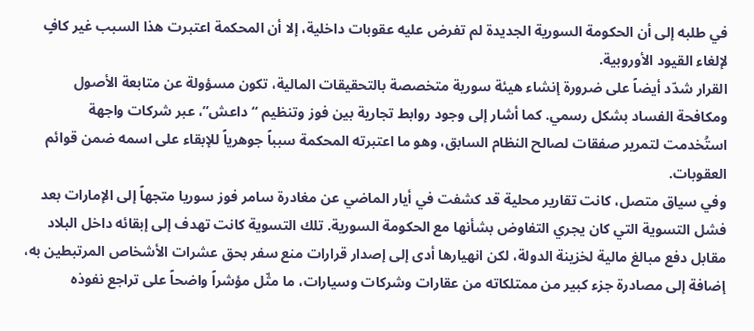في طلبه إلى أن الحكومة السورية الجديدة لم تفرض عليه عقوبات داخلية، إلا أن المحكمة اعتبرت هذا السبب غير كافٍ لإلغاء القيود الأوروبية.
القرار شدّد أيضاً على ضرورة إنشاء هيئة سورية متخصصة بالتحقيقات المالية، تكون مسؤولة عن متابعة الأصول ومكافحة الفساد بشكل رسمي. كما أشار إلى وجود روابط تجارية بين فوز وتنظيم “داعش”، عبر شركات واجهة استُخدمت لتمرير صفقات لصالح النظام السابق، وهو ما اعتبرته المحكمة سبباً جوهرياً للإبقاء على اسمه ضمن قوائم العقوبات.
وفي سياق متصل، كانت تقارير محلية قد كشفت في أيار الماضي عن مغادرة سامر فوز سوريا متجهاً إلى الإمارات بعد فشل التسوية التي كان يجري التفاوض بشأنها مع الحكومة السورية. تلك التسوية كانت تهدف إلى إبقائه داخل البلاد مقابل دفع مبالغ مالية لخزينة الدولة، لكن انهيارها أدى إلى إصدار قرارات منع سفر بحق عشرات الأشخاص المرتبطين به، إضافة إلى مصادرة جزء كبير من ممتلكاته من عقارات وشركات وسيارات، ما مثّل مؤشراً واضحاً على تراجع نفوذه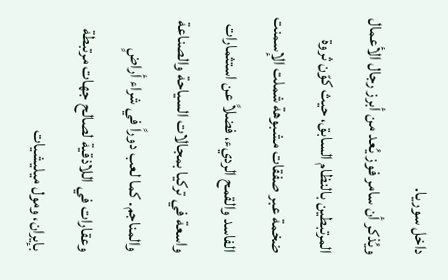داخل سوريا.
ويُذكر أن سامر فوز يُعد من أبرز رجال الأعمال المرتبطين بالنظام السابق، حيث كوّن ثروة ضخمة عبر صفقات مشبوهة شملت الإسمنت الفاسد والقمح الرديء، فضلاً عن استثمارات واسعة في تركيا بمجالات السياحة والصناعة والمناجم. كما لعب دوراً في شراء أراضٍ وعقارات في اللاذقية لصالح جهات مرتبطة بإيران، ومول ميليشيات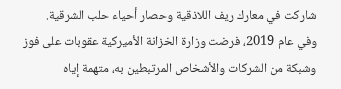شاركت في معارك ريف اللاذقية وحصار أحياء حلب الشرقية.
وفي عام 2019، فرضت وزارة الخزانة الأميركية عقوبات على فوز وشبكة من الشركات والأشخاص المرتبطين به، متهمة إياه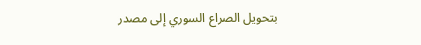بتحويل الصراع السوري إلى مصدر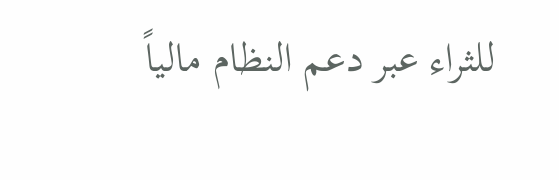للثراء عبر دعم النظام مالياً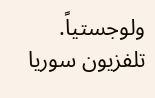ولوجستياً.
تلفزيون سوريا